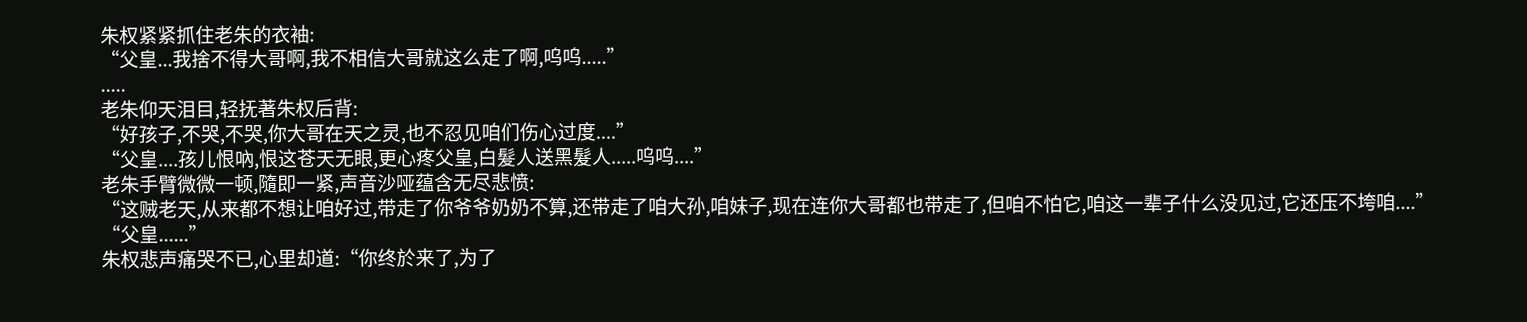朱权紧紧抓住老朱的衣袖:
“父皇...我捨不得大哥啊,我不相信大哥就这么走了啊,呜呜.....”
.....
老朱仰天泪目,轻抚著朱权后背:
“好孩子,不哭,不哭,你大哥在天之灵,也不忍见咱们伤心过度....”
“父皇....孩儿恨吶,恨这苍天无眼,更心疼父皇,白髮人送黑髮人.....呜呜....”
老朱手臂微微一顿,隨即一紧,声音沙哑蕴含无尽悲愤:
“这贼老天,从来都不想让咱好过,带走了你爷爷奶奶不算,还带走了咱大孙,咱妹子,现在连你大哥都也带走了,但咱不怕它,咱这一辈子什么没见过,它还压不垮咱....”
“父皇......”
朱权悲声痛哭不已,心里却道:“你终於来了,为了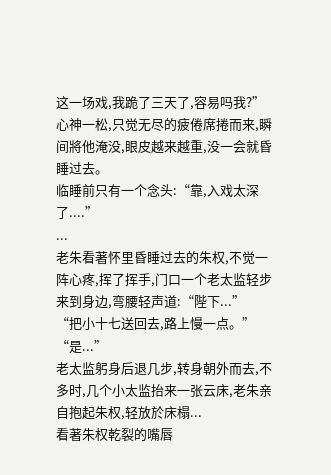这一场戏,我跪了三天了,容易吗我?”
心神一松,只觉无尽的疲倦席捲而来,瞬间將他淹没,眼皮越来越重,没一会就昏睡过去。
临睡前只有一个念头:“靠,入戏太深了....”
...
老朱看著怀里昏睡过去的朱权,不觉一阵心疼,挥了挥手,门口一个老太监轻步来到身边,弯腰轻声道:“陛下...”
“把小十七送回去,路上慢一点。”
“是...”
老太监躬身后退几步,转身朝外而去,不多时,几个小太监抬来一张云床,老朱亲自抱起朱权,轻放於床榻...
看著朱权乾裂的嘴唇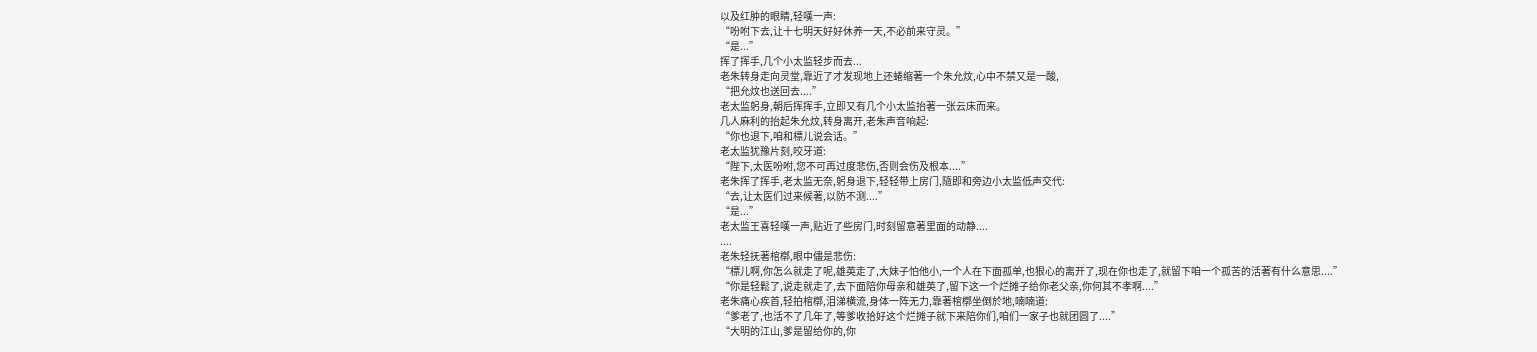以及红肿的眼睛,轻嘆一声:
“吩咐下去,让十七明天好好休养一天,不必前来守灵。”
“是...”
挥了挥手,几个小太监轻步而去...
老朱转身走向灵堂,靠近了才发现地上还蜷缩著一个朱允炆,心中不禁又是一酸,
“把允炆也送回去....”
老太监躬身,朝后挥挥手,立即又有几个小太监抬著一张云床而来。
几人麻利的抬起朱允炆,转身离开,老朱声音响起:
“你也退下,咱和標儿说会话。”
老太监犹豫片刻,咬牙道:
“陛下,太医吩咐,您不可再过度悲伤,否则会伤及根本....”
老朱挥了挥手,老太监无奈,躬身退下,轻轻带上房门,隨即和旁边小太监低声交代:
“去,让太医们过来候著,以防不测....”
“是...”
老太监王喜轻嘆一声,贴近了些房门,时刻留意著里面的动静....
....
老朱轻抚著棺槨,眼中儘是悲伤:
“標儿啊,你怎么就走了呢,雄英走了,大妹子怕他小,一个人在下面孤单,也狠心的离开了,现在你也走了,就留下咱一个孤苦的活著有什么意思....”
“你是轻鬆了,说走就走了,去下面陪你母亲和雄英了,留下这一个烂摊子给你老父亲,你何其不孝啊....”
老朱痛心疾首,轻拍棺槨,泪涕横流,身体一阵无力,靠著棺槨坐倒於地,喃喃道:
“爹老了,也活不了几年了,等爹收拾好这个烂摊子就下来陪你们,咱们一家子也就团圆了....”
“大明的江山,爹是留给你的,你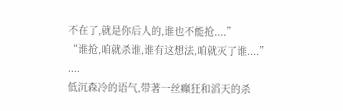不在了,就是你后人的,谁也不能抢....”
“谁抢,咱就杀谁,谁有这想法,咱就灭了谁....”
....
低沉森冷的语气,带著一丝癲狂和滔天的杀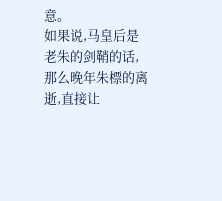意。
如果说,马皇后是老朱的剑鞘的话,那么晚年朱標的离逝,直接让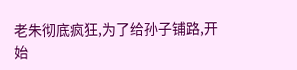老朱彻底疯狂,为了给孙子铺路,开始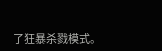了狂暴杀戮模式。